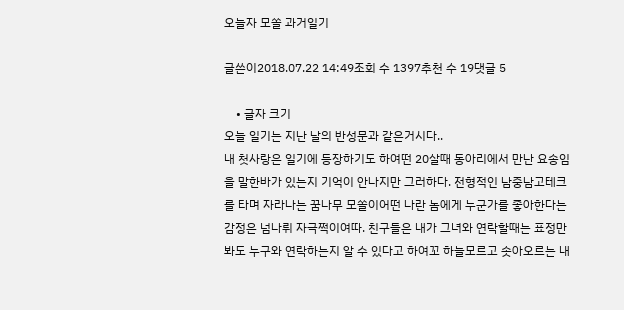오늘자 모쏠 과거일기

글쓴이2018.07.22 14:49조회 수 1397추천 수 19댓글 5

    • 글자 크기
오늘 일기는 지난 날의 반성문과 같은거시다..
내 첫사랑은 일기에 등장하기도 하여떤 20살때 동아리에서 만난 요송임을 말한바가 있는지 기억이 안나지만 그러하다. 전형적인 남중남고테크를 타며 자라나는 꿈나무 모쏠이어떤 나란 놈에게 누군가를 좋아한다는 감정은 넘나뤼 자극쩍이여따. 친구들은 내가 그녀와 연락할때는 표정만 봐도 누구와 연락하는지 알 수 있다고 하여꼬 하늘모르고 솟아오르는 내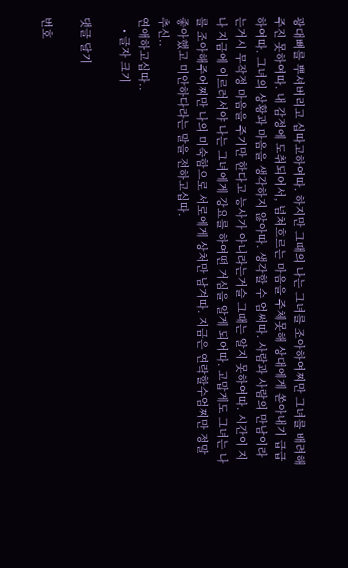광대뼈를 뿌셔버리고 십따고하여따. 하지만 그때의 나는 그녀를 조아하여찌만 그녀를 배려해주진 못하여따. 내 감정에 도취되어서, 넘쳐흐르는 마음을 주체못해 상대에게 쏟아내기 급급하여따. 그녀의 상황과 마음을 생각하지 않아따. 생각할 수 엄써따. 사람과 사람의 만남이라는거시 무작정 마음을 주기만 한다고 능사가 아니라는거슬 그때는 알지 못하여따. 시간이 지나 지금에 이르러서야 나는 그녀에게 강요를 하여떤 거심을 알게 되어따. 고맙게도 그녀는 나를 조아해주어찌만 나의 미숙함으로 서로에게 상처만 남겨따. 지금은 연락할수엄찌만 정말 좋아했고 미안하다라는 말을 전하고십따.
추신..
연애하고십따..
    • 글자 크기

댓글 달기

번호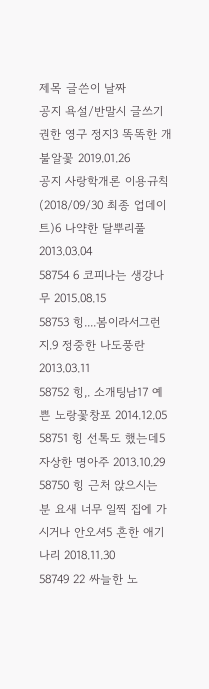제목 글쓴이 날짜
공지 욕설/반말시 글쓰기 권한 영구 정지3 똑똑한 개불알꽃 2019.01.26
공지 사랑학개론 이용규칙 (2018/09/30 최종 업데이트)6 나약한 달뿌리풀 2013.03.04
58754 6 코피나는 생강나무 2015.08.15
58753 힝....봄이라서그런지.9 정중한 나도풍란 2013.03.11
58752 힝,. 소개팅남17 예쁜 노랑꽃창포 2014.12.05
58751 힝 선톡도 했는데5 자상한 명아주 2013.10.29
58750 힝 근처 앉으시는 분 요새 너무 일찍 집에 가시거나 안오셔5 흔한 애기나리 2018.11.30
58749 22 싸늘한 노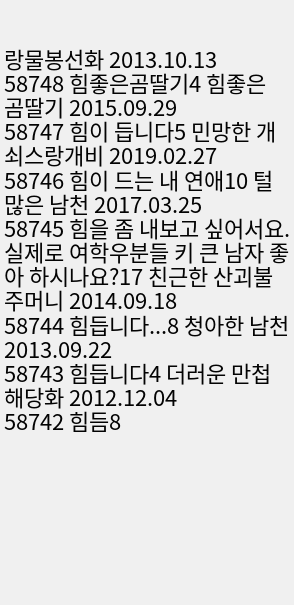랑물봉선화 2013.10.13
58748 힘좋은곰딸기4 힘좋은 곰딸기 2015.09.29
58747 힘이 듭니다5 민망한 개쇠스랑개비 2019.02.27
58746 힘이 드는 내 연애10 털많은 남천 2017.03.25
58745 힘을 좀 내보고 싶어서요. 실제로 여학우분들 키 큰 남자 좋아 하시나요?17 친근한 산괴불주머니 2014.09.18
58744 힘듭니다...8 청아한 남천 2013.09.22
58743 힘듭니다4 더러운 만첩해당화 2012.12.04
58742 힘듬8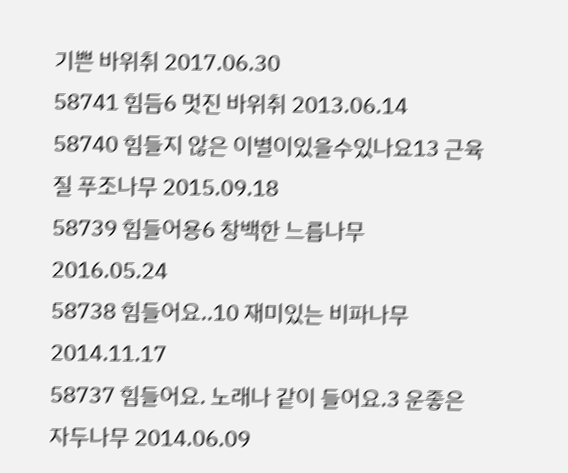기쁜 바위취 2017.06.30
58741 힘듬6 멋진 바위취 2013.06.14
58740 힘들지 않은 이별이있을수있나요13 근육질 푸조나무 2015.09.18
58739 힘들어용6 창백한 느릅나무 2016.05.24
58738 힘들어요..10 재미있는 비파나무 2014.11.17
58737 힘들어요. 노래나 같이 들어요.3 운좋은 자두나무 2014.06.09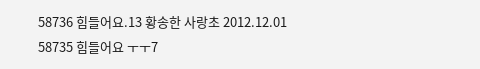58736 힘들어요.13 황송한 사랑초 2012.12.01
58735 힘들어요 ㅜㅜ7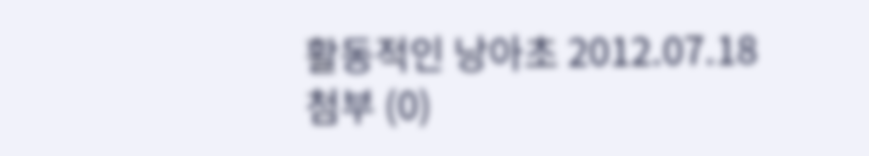활동적인 낭아초 2012.07.18
첨부 (0)